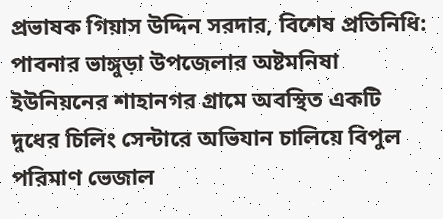প্রভাষক গিয়াস উদ্দিন সরদার, বিশেষ প্রতিনিধি:
পাবনার ভাঙ্গুড়া উপজেলার অষ্টমনিষা ইউনিয়নের শাহানগর গ্রামে অবস্থিত একটি দুধের চিলিং সেন্টারে অভিযান চালিয়ে বিপুল পরিমাণ ভেজাল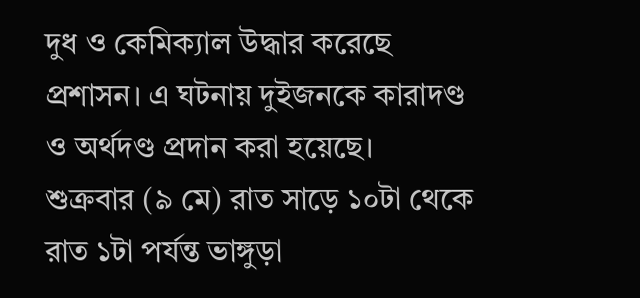দুধ ও কেমিক্যাল উদ্ধার করেছে প্রশাসন। এ ঘটনায় দুইজনকে কারাদণ্ড ও অর্থদণ্ড প্রদান করা হয়েছে।
শুক্রবার (৯ মে) রাত সাড়ে ১০টা থেকে রাত ১টা পর্যন্ত ভাঙ্গুড়া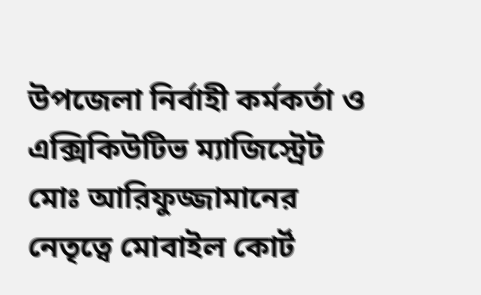উপজেলা নির্বাহী কর্মকর্তা ও এক্সিকিউটিভ ম্যাজিস্ট্রেট মোঃ আরিফুজ্জামানের নেতৃত্বে মোবাইল কোর্ট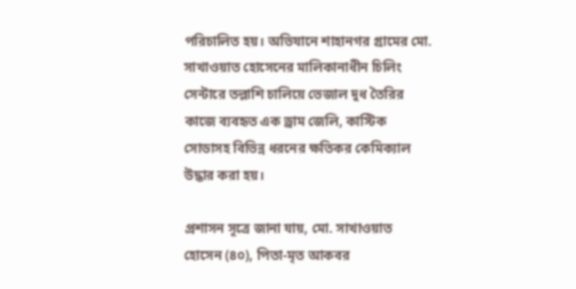পরিচালিত হয়। অভিযানে শাহানগর গ্রামের মো. সাখাওয়াত হোসেনের মালিকানাধীন চিলিং সেন্টারে তল্লাশি চালিয়ে ভেজাল দুধ তৈরির কাজে ব্যবহৃত এক ড্রাম জেলি, কাস্টিক সোডাসহ বিভিন্ন ধরনের ক্ষতিকর কেমিক্যাল উদ্ধার করা হয়।

প্রশাসন সূত্রে জানা যায়, মো. সাখাওয়াত হোসেন (৪০), পিতা-মৃত আকবর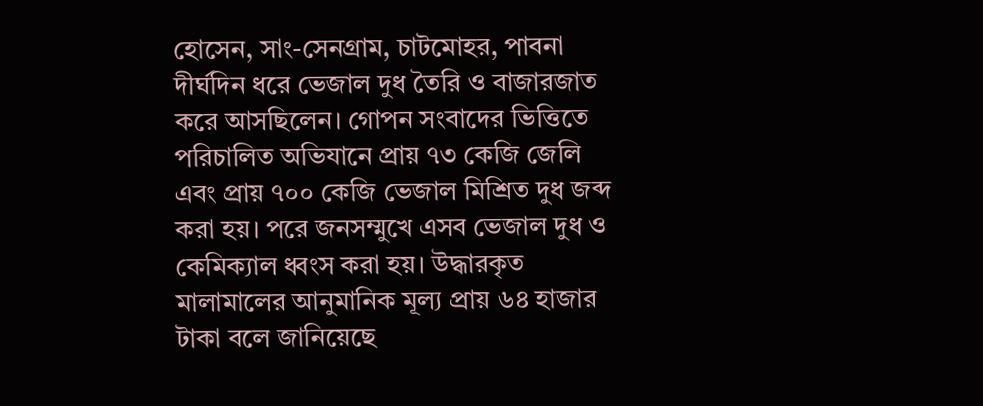হোসেন, সাং-সেনগ্রাম, চাটমোহর, পাবনা দীর্ঘদিন ধরে ভেজাল দুধ তৈরি ও বাজারজাত করে আসছিলেন। গোপন সংবাদের ভিত্তিতে পরিচালিত অভিযানে প্রায় ৭৩ কেজি জেলি এবং প্রায় ৭০০ কেজি ভেজাল মিশ্রিত দুধ জব্দ করা হয়। পরে জনসম্মুখে এসব ভেজাল দুধ ও কেমিক্যাল ধ্বংস করা হয়। উদ্ধারকৃত মালামালের আনুমানিক মূল্য প্রায় ৬৪ হাজার টাকা বলে জানিয়েছে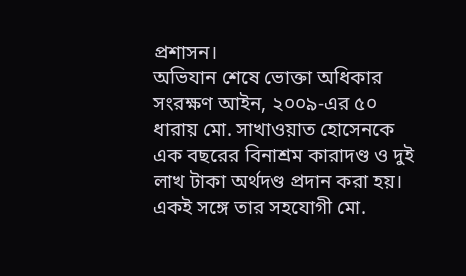প্রশাসন।
অভিযান শেষে ভোক্তা অধিকার সংরক্ষণ আইন, ২০০৯-এর ৫০ ধারায় মো. সাখাওয়াত হোসেনকে এক বছরের বিনাশ্রম কারাদণ্ড ও দুই লাখ টাকা অর্থদণ্ড প্রদান করা হয়। একই সঙ্গে তার সহযোগী মো.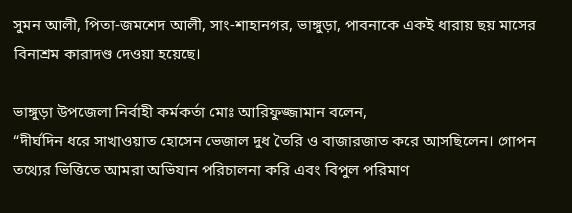সুমন আলী, পিতা-জমশেদ আলী, সাং-শাহানগর, ভাঙ্গুড়া, পাবনাকে একই ধারায় ছয় মাসের বিনাশ্রম কারাদণ্ড দেওয়া হয়েছে।

ভাঙ্গুড়া উপজেলা নির্বাহী কর্মকর্তা মোঃ আরিফুজ্জামান বলেন,
“দীর্ঘদিন ধরে সাখাওয়াত হোসেন ভেজাল দুধ তৈরি ও বাজারজাত করে আসছিলেন। গোপন তথ্যের ভিত্তিতে আমরা অভিযান পরিচালনা করি এবং বিপুল পরিমাণ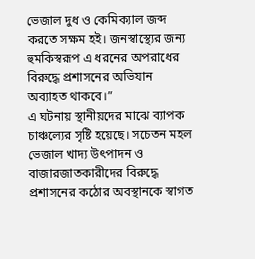ভেজাল দুধ ও কেমিক্যাল জব্দ করতে সক্ষম হই। জনস্বাস্থ্যের জন্য হুমকিস্বরূপ এ ধরনের অপরাধের বিরুদ্ধে প্রশাসনের অভিযান অব্যাহত থাকবে।”
এ ঘটনায় স্থানীয়দের মাঝে ব্যাপক চাঞ্চল্যের সৃষ্টি হয়েছে। সচেতন মহল ভেজাল খাদ্য উৎপাদন ও বাজারজাতকারীদের বিরুদ্ধে প্রশাসনের কঠোর অবস্থানকে স্বাগত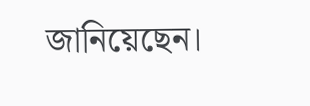জানিয়েছেন।